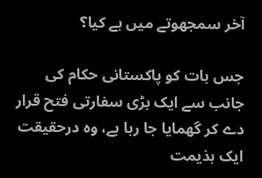آخر سمجھوتے میں ہے کیا؟

جس بات کو پاکستانی حکام کی جانب سے ایک بڑی سفارتی فتح قرار دے کر گھمایا جا رہا ہے، وہ درحقیقت ایک ہذیمت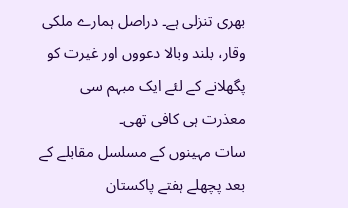بھری تنزلی ہے۔ دراصل ہمارے ملکی وقار، بلند وبالا دعووں اور غیرت کو پگھلانے کے لئے ایک مبہم سی معذرت ہی کافی تھی۔
سات مہینوں کے مسلسل مقابلے کے بعد پچھلے ہفتے پاکستان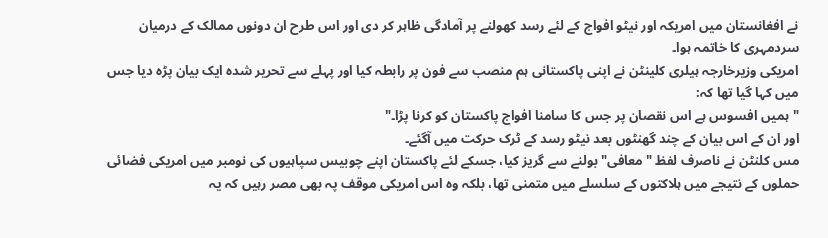نے افغانستان میں امریکہ اور نیٹو افواج کے لئے رسد کھولنے پر آمادگی ظاہر کر دی اور اس طرح ان دونوں ممالک کے درمیان سردمہری کا خاتمہ ہوا۔
امریکی وزیرخارجہ ہیلری کلینٹن نے اپنی پاکستانی ہم منصب سے فون پر رابطہ کیا اور پہلے سے تحریر شدہ ایک بیان پڑہ دیا جس میں کہا گیا تھا کہ:
"ہمیں افسوس ہے اس نقصان پر جس کا سامنا افواج پاکستان کو کرنا پڑا۔"
اور ان کے اس بیان کے چند گھنٹوں بعد نیٹو رسد کے ٹرک حرکت میں آگئے۔
مس کلنٹن نے ناصرف لفظ "معافی" بولنے سے گریز کیا، جسکے لئے پاکستان اپنے چوبیس سپاہیوں کی نومبر میں امریکی فضائی حملوں کے نتیجے میں ہلاکتوں کے سلسلے میں متمنی تھا، بلکہ وہ اس امریکی موقف پہ بھی مصر رہیں کہ یہ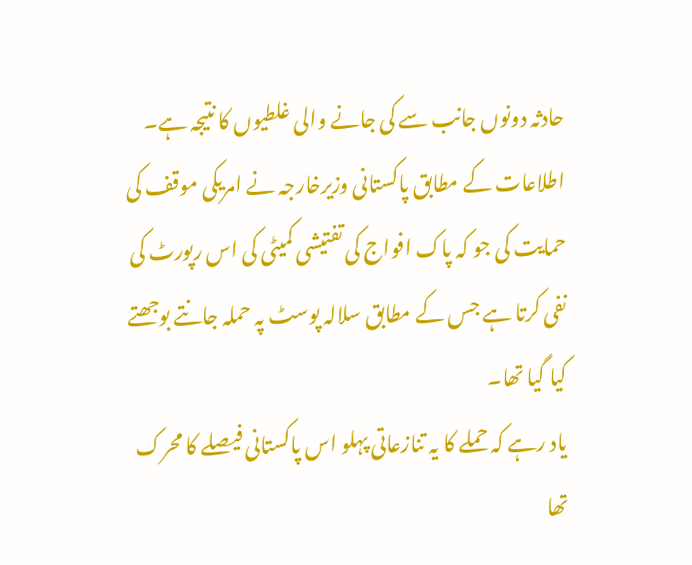حادثہ دونوں جانب سے کی جانے والی غلطیوں کا نتیجہ ہے۔
اطلاعات کے مطابق پاکستانی وزیرخارجہ نے امریکی موقف کی حمایت کی جو کہ پاک افواج کی تفتیشی کمیٹی کی اس رپورٹ کی نفی کرتا ہے جس کے مطابق سلالہ پوسٹ پہ حملہ جانتے بوجھتے کیا گیا تھا۔
یاد رہے کہ حملے کا یہ تنازعاتی پہلو اس پاکستانی فیصلے کا محرک تھا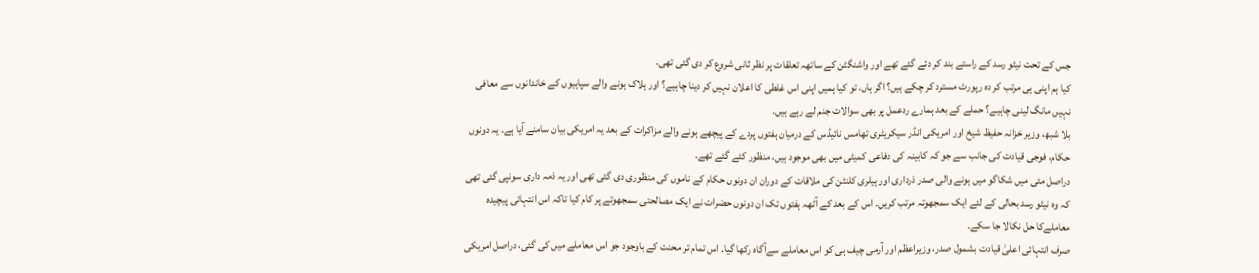جس کے تحت نیٹو رسد کے راستے بند کر دئے گئے تھے اور واشنگٹن کے ساتھہ تعلقات پر نظر ثانی شروع کر دی گئی تھی۔
کیا ہم اپنی ہی مرتب کر دہ رپورٹ مسترد کر چکے ہیں؟ اگر ہاں، تو کیا ہمیں اپنی اس غلطی کا اعلان نہیں کر دینا چاہیے؟ اور ہلاک ہونے والے سپاہیوں کے خاندانوں سے معافی نہیں مانگ لینی چاہیے؟ حملے کے بعد ہمارے ردعمل پر بھی سوالات جنم لے رہے ہیں۔
بلا شبھ، وزیر خزانہ حفیظ شیخ اور امریکی انڈر سیکریٹری تھامس نائیڈس کے درمیان ہفتوں پردے کے پیچھے ہونے والے مزاکرات کے بعد یہ امریکی بیان سامنے آیا ہے۔ یہ دونوں حکام، فوجی قیادت کی جانب سے جو کہ کابینہ کی دفاعی کمیٹی میں بھی موجود ہیں، منظور کئے گئے تھے۔
دراصل مئی میں شکاگو میں ہونے والی صدر ذرداری اور ہیلری کلنٹن کی ملاقات کے دوران ان دونوں حکام کے ناموں کی منظوری دی گئی تھی اور یہ ذمہ داری سونپی گئی تھی کہ وہ نیٹو رسد بحالی کے لئے ایک سمجھوتہ مرتب کریں۔ اس کے بعد کے آٹھہ ہفتوں تک ان دونوں حضرات نے ایک مصالحتی سمجھوتے پر کام کیا تاکہ اس انتہائی پیچیدہ معاملےکا حل نکالا جا سکے۔
صرف انتہائی اعلیٰ قیادت بشمول صدر، وزیراعظم اور آرمی چیف ہی کو اس معاملے سےآگاہ رکھا گیا۔ اس تمام تر محنت کے باوجود جو اس معاملے میں کی گئی، دراصل امریکی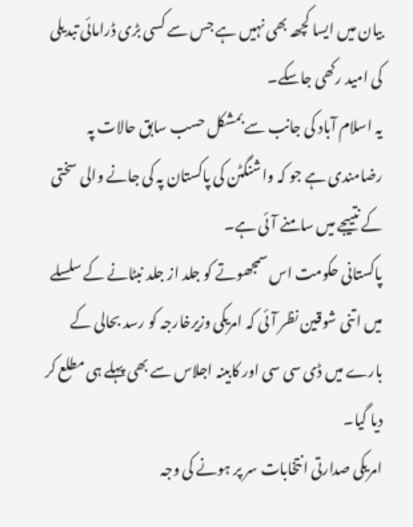بیان میں ایسا کچھہ بھی نہیں ہے جس سے کسی بڑی ڈرامائی تبدیلی کی امید رکھی جاسکے۔
یہ اسلام آباد کی جانب سے بمشکل حسب سابق حالات پہ رضامندی ہے جو کہ واشنگٹن کی پاکستان پہ کی جانے والی سختی کے نتییجے میں سامنے آئی ہے۔
پاکستانی حکومت اس سمجھوتے کو جلد از جلد نبٹانے کے سلسلے میں اتنی شوقین نظر آئی کہ امریکی وزیرخارجہ کو رسد بحالی کے بارے میں ڈی سی سی اور کابینہ اجلاس سے بھی پہلے ہی مطلع کر دیا گیا۔
امریکی صدارتی انتخابات سر پر ہونے کی وجہ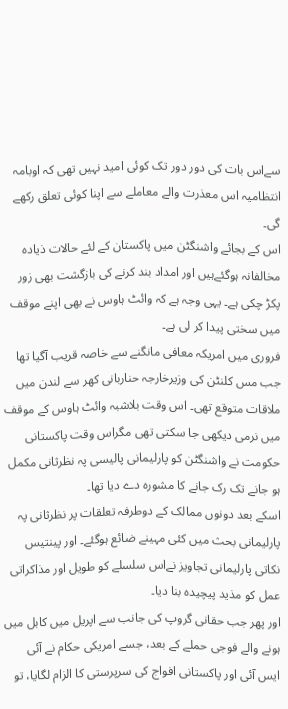سےاس بات کی دور دور تک کوئی امید نہیں تھی کہ اوبامہ انتظامیہ اس معذرت والے معاملے سے اپنا کوئی تعلق رکھے گی۔
اس کے بجائے واشنگٹن میں پاکستان کے لئے حالات ذیادہ مخالفانہ ہوگئےہیں اور امداد بند کرنے کی بازگشت بھی زور پکڑ چکی ہے۔ یہی وجہ ہے کہ وائٹ ہاوس نے بھی اپنے موقف میں سختی پیدا کر لی ہے۔
فروری میں امریکہ معافی مانگنے سے خاصہ قریب آگیا تھا جب مس کلنٹن کی وزیرخارجہ حناربانی کھر سے لندن میں ملاقات متوقع تھی۔ اس وقت بلاشبہ وائٹ ہاوس کے موقف میں نرمی دیکھی جا سکتی تھی مگراس وقت پاکستانی حکومت نے واشنگٹن کو پارلیمانی پالیسی پہ نظرثانی مکمل ہو جانے تک رک جانے کا مشورہ دے دیا تھا۔
اسکے بعد دونوں ممالک کے دوطرفہ تعلقات پر نظرثانی پہ پارلیمانی بحث میں کئی مہینے ضائع ہوگئے۔ اور پینتیس نکاتی پارلیمانی تجاویز نےاس سلسلے کو طویل اور مذاکراتی عمل کو مذید پیچیدہ بنا دیا۔
اور پھر جب حقانی گروپ کی جانب سے اپریل میں کابل میں ہونے والے فوجی حملے کے بعد، جسے امریکی حکام نے آئی ایس آئی اور پاکستانی افواج کی سرپرستی کا الزام لگایا، تو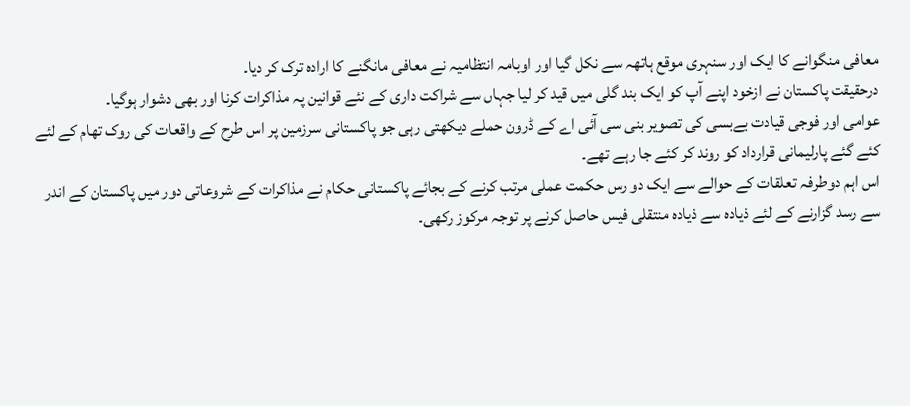معافی منگوانے کا ایک اور سنہری موقع ہاتھہ سے نکل گیا اور اوبامہ انتظامیہ نے معافی مانگنے کا ارادہ ترک کر دیا۔
درحقیقت پاکستان نے ازخود اپنے آپ کو ایک بند گلی میں قید کر لیا جہاں سے شراکت داری کے نئے قوانین پہ مذاکرات کرنا اور بھی دشوار ہوگیا۔
عوامی اور فوجی قیادت بےبسی کی تصویر بنی سی آئی اے کے ڈرون حملے دیکھتی رہی جو پاکستانی سرزمین پر اس طرح کے واقعات کی روک تھام کے لئے کئے گئے پارلیمانی قرارداد کو روند کر کئے جا رہے تھے۔
اس اہم دوطرفہ تعلقات کے حوالے سے ایک دو رس حکمت عملی مرتب کرنے کے بجائے پاکستانی حکام نے مذاکرات کے شروعاتی دور میں پاکستان کے اندر سے رسد گزارنے کے لئے ذیادہ سے ذیادہ منتقلی فیس حاصل کرنے پر توجہ مرکوز رکھی۔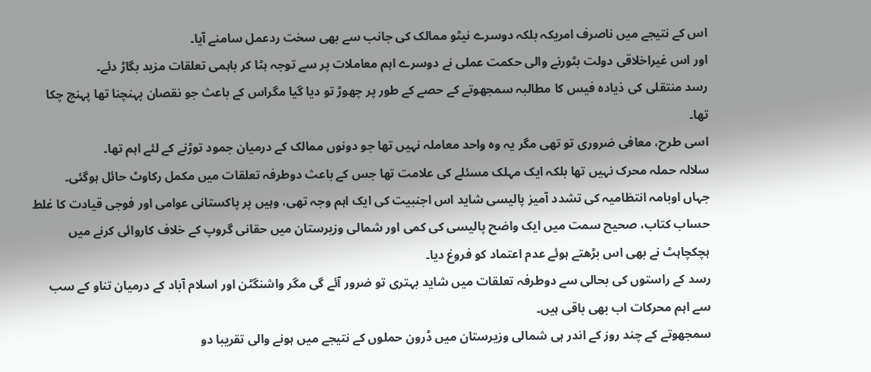اس کے نتیجے میں ناصرف امریکہ بلکہ دوسرے نیٹو ممالک کی جانب سے بھی سخت ردعمل سامنے آیا۔
اور اس غیراخلاقی دولت بٹورنے والی حکمت عملی نے دوسرے اہم معاملات پر سے توجہ ہٹا کر باہمی تعلقات مزید بگاڑ دئے۔
رسد منتقلی کی ذیادہ فیس کا مطالبہ سمجھوتے کے حصے کے طور پر چھوڑ تو دیا گیا مگراس کے باعث جو نقصان پہنچنا تھا پہنچ چکا تھا۔
اسی طرح، معافی ضروری تو تھی مگر یہ وہ واحد معاملہ نہیں تھا جو دونوں ممالک کے درمیان جمود توڑنے کے لئے اہم تھا۔
سلالہ حملہ محرک نہیں تھا بلکہ ایک مہلک مسئلے کی علامت تھا جس کے باعث دوطرفہ تعلقات میں مکمل رکاوٹ حائل ہوگئی۔
جہاں اوبامہ انتظامیہ کی تشدد آمیز پالیسی شاید اس اجنبیت کی ایک اہم وجہ تھی، وہیں پر پاکستانی عوامی اور فوجی قیادت کا غلط حساب کتاب، صحیح سمت میں ایک واضح پالیسی کی کمی اور شمالی وزیرستان میں حقانی گروپ کے خلاف کاروائی کرنے میں ہچکچاہٹ نے بھی اس بڑھتے ہوئے عدم اعتماد کو فروغ دیا۔
رسد کے راستوں کی بحالی سے دوطرفہ تعلقات میں شاید بہتری تو ضرور آئے گی مگر واشنگٹن اور اسلام آباد کے درمیان تناو کے سب سے اہم محرکات اب بھی باقی ہیں۔
سمجھوتے کے چند روز کے اندر ہی شمالی وزیرستان میں ڈرون حملوں کے نتیجے میں ہونے والی تقریبا دو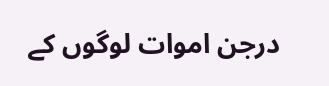درجن اموات لوگوں کے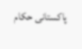پاکستانی حکام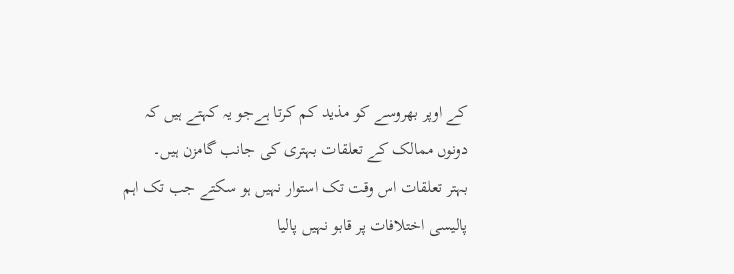کے اوپر بھروسے کو مذید کم کرتا ہےجو یہ کہتے ہیں کہ دونوں ممالک کے تعلقات بہتری کی جانب گامزن ہیں۔
بہتر تعلقات اس وقت تک استوار نہیں ہو سکتے جب تک اہم پالیسی اختلافات پر قابو نہیں پالیا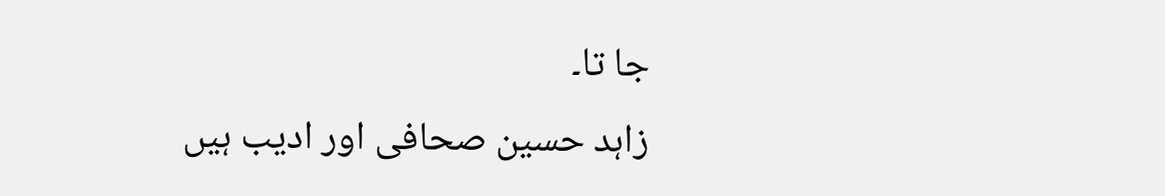جا تا۔
زاہد حسین صحافی اور ادیب ہیں